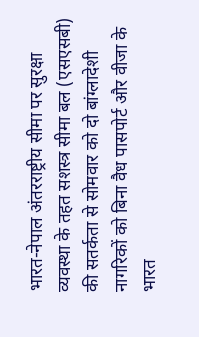भारत-नेपाल अंतरराष्ट्रीय सीमा पर सुरक्षा व्यवस्था के तहत सशस्त्र सीमा बल (एसएसबी) की सतर्कता से सोमवार को दो बांग्लादेशी नागरिकों को बिना वैध पासपोर्ट और वीजा के भारत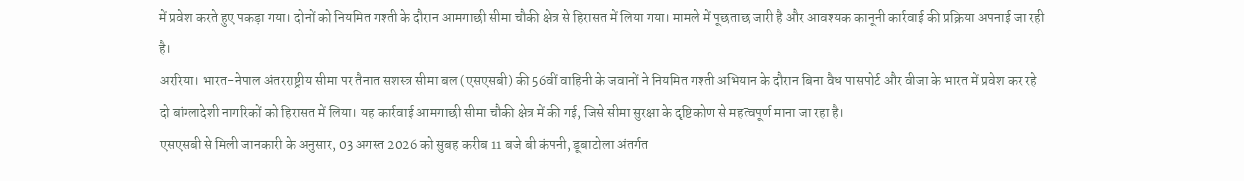में प्रवेश करते हुए पकड़ा गया। दोनों को नियमित गश्ती के दौरान आमगाछी सीमा चौकी क्षेत्र से हिरासत में लिया गया। मामले में पूछताछ जारी है और आवश्यक कानूनी कार्रवाई की प्रक्रिया अपनाई जा रही है।
अररिया। भारत-नेपाल अंतरराष्ट्रीय सीमा पर तैनात सशस्त्र सीमा बल (एसएसबी) की 56वीं वाहिनी के जवानों ने नियमित गश्ती अभियान के दौरान बिना वैध पासपोर्ट और वीजा के भारत में प्रवेश कर रहे दो बांग्लादेशी नागरिकों को हिरासत में लिया। यह कार्रवाई आमगाछी सीमा चौकी क्षेत्र में की गई, जिसे सीमा सुरक्षा के दृष्टिकोण से महत्वपूर्ण माना जा रहा है।
एसएसबी से मिली जानकारी के अनुसार, 03 अगस्त 2026 को सुबह करीब 11 बजे बी कंपनी, डूबाटोला अंतर्गत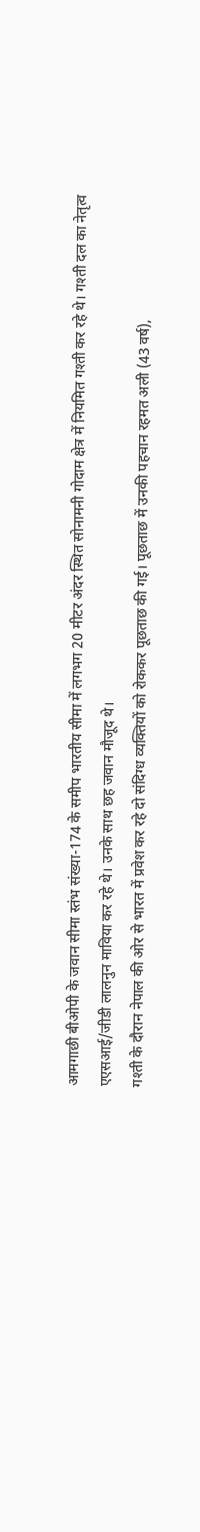आमगाछी बीओपी के जवान सीमा स्तंभ संख्या-174 के समीप भारतीय सीमा में लगभग 20 मीटर अंदर स्थित सोनामनी गोदाम क्षेत्र में नियमित गश्ती कर रहे थे। गश्ती दल का नेतृत्व एएसआई/जीडी लालनुन माविया कर रहे थे। उनके साथ छह जवान मौजूद थे।
गश्ती के दौरान नेपाल की ओर से भारत में प्रवेश कर रहे दो संदिग्ध व्यक्तियों को रोककर पूछताछ की गई। पूछताछ में उनकी पहचान रहमत अली (43 वर्ष),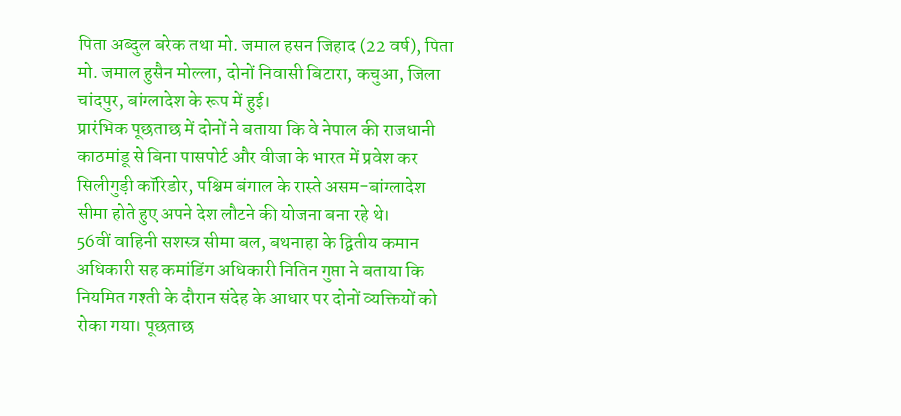पिता अब्दुल बरेक तथा मो. जमाल हसन जिहाद (22 वर्ष), पिता मो. जमाल हुसैन मोल्ला, दोनों निवासी बिटारा, कचुआ, जिला चांदपुर, बांग्लादेश के रूप में हुई।
प्रारंभिक पूछताछ में दोनों ने बताया कि वे नेपाल की राजधानी काठमांडू से बिना पासपोर्ट और वीजा के भारत में प्रवेश कर सिलीगुड़ी कॉरिडोर, पश्चिम बंगाल के रास्ते असम-बांग्लादेश सीमा होते हुए अपने देश लौटने की योजना बना रहे थे।
56वीं वाहिनी सशस्त्र सीमा बल, बथनाहा के द्वितीय कमान अधिकारी सह कमांडिंग अधिकारी नितिन गुप्ता ने बताया कि नियमित गश्ती के दौरान संदेह के आधार पर दोनों व्यक्तियों को रोका गया। पूछताछ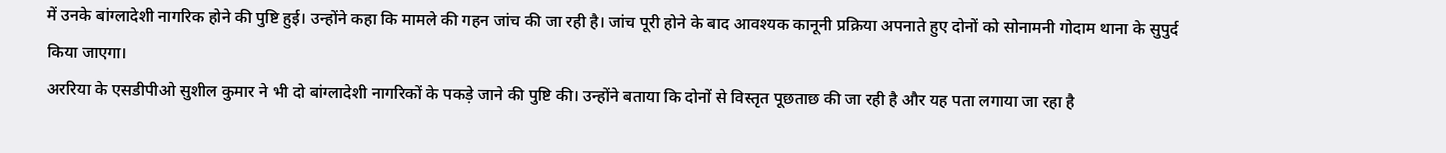में उनके बांग्लादेशी नागरिक होने की पुष्टि हुई। उन्होंने कहा कि मामले की गहन जांच की जा रही है। जांच पूरी होने के बाद आवश्यक कानूनी प्रक्रिया अपनाते हुए दोनों को सोनामनी गोदाम थाना के सुपुर्द किया जाएगा।
अररिया के एसडीपीओ सुशील कुमार ने भी दो बांग्लादेशी नागरिकों के पकड़े जाने की पुष्टि की। उन्होंने बताया कि दोनों से विस्तृत पूछताछ की जा रही है और यह पता लगाया जा रहा है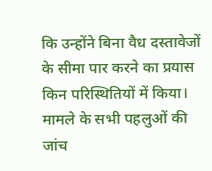कि उन्होंने बिना वैध दस्तावेजों के सीमा पार करने का प्रयास किन परिस्थितियों में किया। मामले के सभी पहलुओं की जांच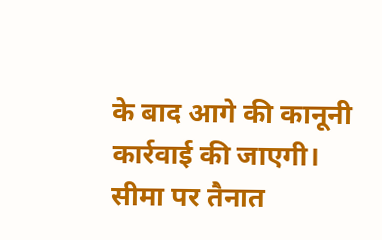के बाद आगे की कानूनी कार्रवाई की जाएगी।
सीमा पर तैनात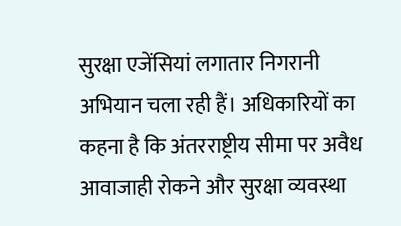सुरक्षा एजेंसियां लगातार निगरानी अभियान चला रही हैं। अधिकारियों का कहना है कि अंतरराष्ट्रीय सीमा पर अवैध आवाजाही रोकने और सुरक्षा व्यवस्था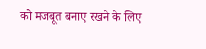को मजबूत बनाए रखने के लिए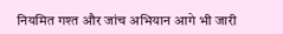नियमित गश्त और जांच अभियान आगे भी जारी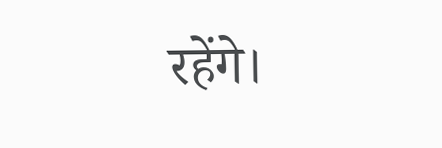रहेंगे।